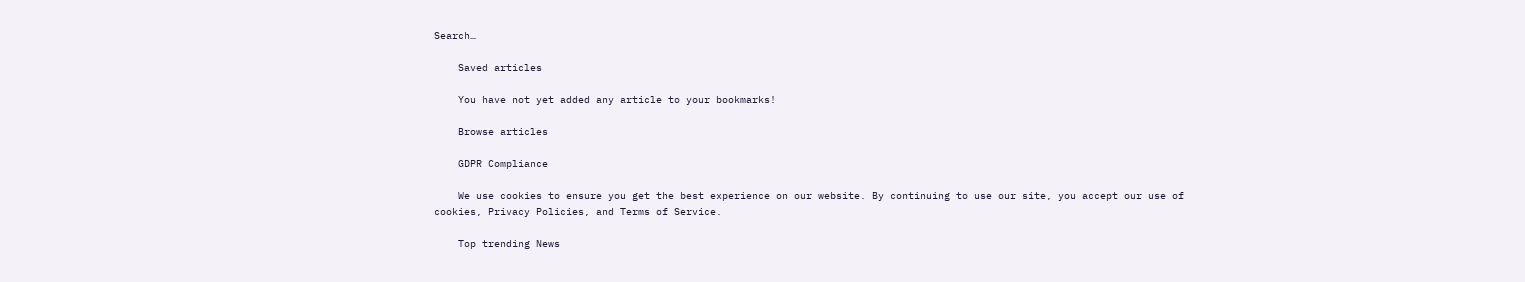Search…

    Saved articles

    You have not yet added any article to your bookmarks!

    Browse articles

    GDPR Compliance

    We use cookies to ensure you get the best experience on our website. By continuing to use our site, you accept our use of cookies, Privacy Policies, and Terms of Service.

    Top trending News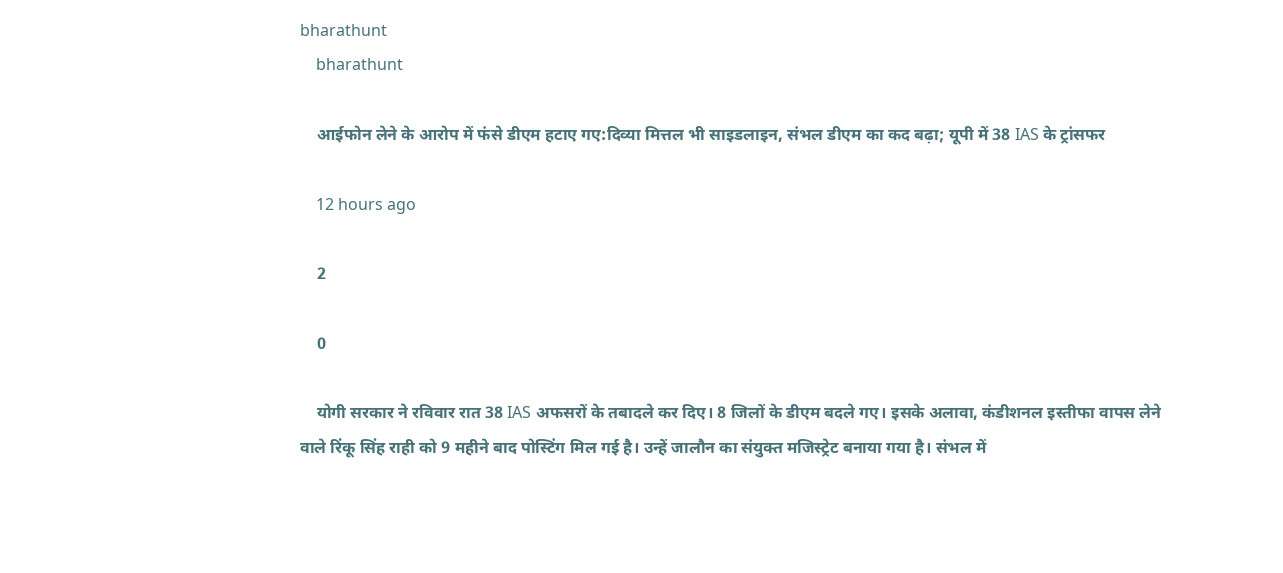bharathunt
    bharathunt

    आईफोन लेने के आरोप में फंसे डीएम हटाए गए:दिव्या मित्तल भी साइडलाइन, संभल डीएम का कद बढ़ा; यूपी में 38 IAS के ट्रांसफर

    12 hours ago

    2

    0

    योगी सरकार ने रविवार रात 38 IAS अफसरों के तबादले कर दिए। 8 जिलों के डीएम बदले गए। इसके अलावा, कंडीशनल इस्तीफा वापस लेने वाले रिंकू सिंह राही को 9 महीने बाद पोस्टिंग मिल गई है। उन्हें जालौन का संयुक्त मजिस्ट्रेट बनाया गया है। संभल में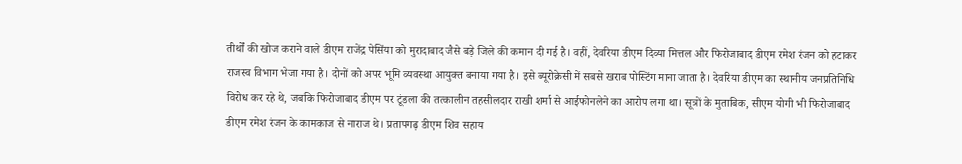तीर्थों की खोज कराने वाले डीएम राजेंद्र पेसिंया को मुरादाबाद जैसे बड़े जिले की कमान दी गई है। वहीं, देवरिया डीएम दिव्या मित्तल और फिरोजाबाद डीएम रमेश रंजन को हटाकर राजस्व विभाग भेजा गया है। दोनों को अपर भूमि व्यवस्था आयुक्त बनाया गया है। इसे ब्यूरोक्रेसी में सबसे खराब पोस्टिंग माना जाता है। देवरिया डीएम का स्थानीय जनप्रतिनिधि विरोध कर रहे थे, जबकि फिरोजाबाद डीएम पर टूंडला की तत्कालीन तहसीलदार राखी शर्मा से आईफोनलेने का आरोप लगा था। सूत्रों के मुताबिक, सीएम योगी भी फिरोजाबाद डीएम रमेश रंजन के कामकाज से नाराज थे। प्रतापगढ़ डीएम शिव सहाय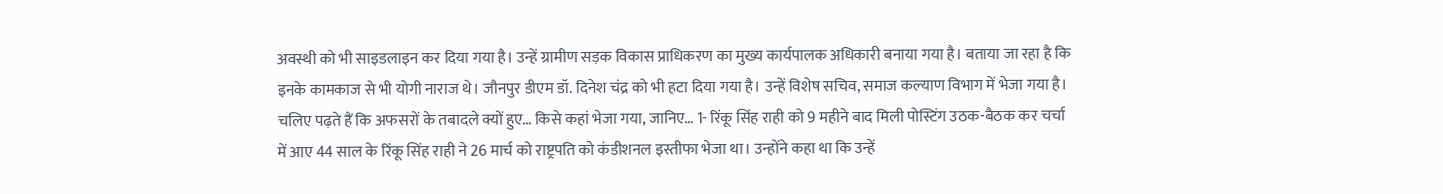अवस्थी को भी साइडलाइन कर दिया गया है। उन्हें ग्रामीण सड़क विकास प्राधिकरण का मुख्य कार्यपालक अधिकारी बनाया गया है। बताया जा रहा है कि इनके कामकाज से भी योगी नाराज थे। जौनपुर डीएम डॉ. दिनेश चंद्र को भी हटा दिया गया है। उन्हें विशेष सचिव, समाज कल्याण विभाग में भेजा गया है। चलिए पढ़ते हैं कि अफसरों के तबादले क्यों हुए… किसे कहां भेजा गया, जानिए… 1- रिंकू सिंह राही को 9 महीने बाद मिली पोस्टिंग उठक-बैठक कर चर्चा में आए 44 साल के रिंकू सिंह राही ने 26 मार्च को राष्ट्रपति को कंडीशनल इस्तीफा भेजा था। उन्होंने कहा था कि उन्हें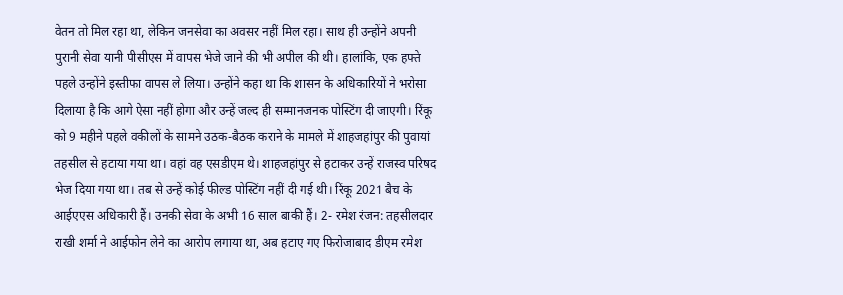वेतन तो मिल रहा था, लेकिन जनसेवा का अवसर नहीं मिल रहा। साथ ही उन्होंने अपनी पुरानी सेवा यानी पीसीएस में वापस भेजे जाने की भी अपील की थी। हालांकि, एक हफ्ते पहले उन्होंने इस्तीफा वापस ले लिया। उन्होंने कहा था कि शासन के अधिकारियों ने भरोसा दिलाया है कि आगे ऐसा नहीं होगा और उन्हें जल्द ही सम्मानजनक पोस्टिंग दी जाएगी। रिंकू को 9 महीने पहले वकीलों के सामने उठक-बैठक कराने के मामले में शाहजहांपुर की पुवायां तहसील से हटाया गया था। वहां वह एसडीएम थे। शाहजहांपुर से हटाकर उन्हें राजस्व परिषद भेज दिया गया था। तब से उन्हें कोई फील्ड पोस्टिंग नहीं दी गई थी। रिंकू 2021 बैच के आईएएस अधिकारी हैं। उनकी सेवा के अभी 16 साल बाकी हैं। 2- रमेश रंजन: तहसीलदार राखी शर्मा ने आईफोन लेने का आरोप लगाया था, अब हटाए गए फिरोजाबाद डीएम रमेश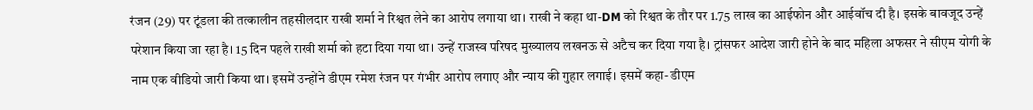रंजन (29) पर टूंडला की तत्कालीन तहसीलदार राखी शर्मा ने रिश्वत लेने का आरोप लगाया था। राखी ने कहा था-DM को रिश्वत के तौर पर 1.75 लाख का आईफोन और आईवॉच दी है। इसके बावजूद उन्हें परेशान किया जा रहा है। 15 दिन पहले राखी शर्मा को हटा दिया गया था। उन्हें राजस्व परिषद मुख्यालय लखनऊ से अटैच कर दिया गया है। ट्रांसफर आदेश जारी होने के बाद महिला अफसर ने सीएम योगी के नाम एक वीडियो जारी किया था। इसमें उन्होंने डीएम रमेश रंजन पर गंभीर आरोप लगाए और न्याय की गुहार लगाई। इसमें कहा- डीएम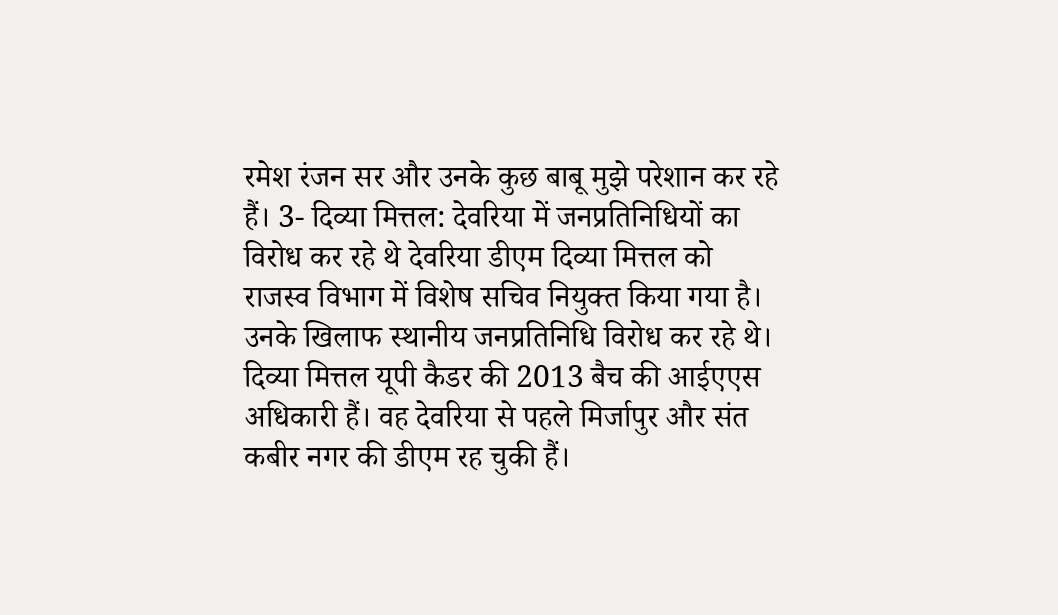रमेश रंजन सर और उनके कुछ बाबू मुझे परेशान कर रहे हैं। 3- दिव्या मित्तल: देवरिया में जनप्रतिनिधियों का विरोध कर रहे थे देवरिया डीएम दिव्या मित्तल को राजस्व विभाग में विशेष सचिव नियुक्त किया गया है। उनके खिलाफ स्थानीय जनप्रतिनिधि विरोध कर रहे थे। दिव्या मित्तल यूपी कैडर की 2013 बैच की आईएएस अधिकारी हैं। वह देवरिया से पहले मिर्जापुर और संत कबीर नगर की डीएम रह चुकी हैं।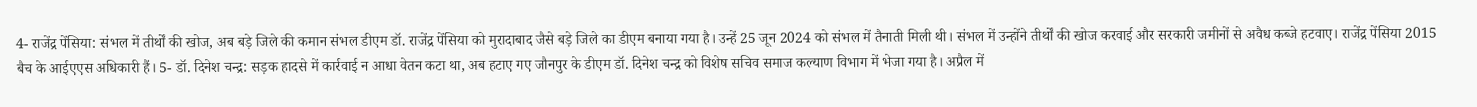4- राजेंद्र पेंसिया: संभल में तीर्थों की खोज, अब बड़े जिले की कमान संभल डीएम डॉ. राजेंद्र पेंसिया को मुरादाबाद जैसे बड़े जिले का डीएम बनाया गया है। उन्हें 25 जून 2024 को संभल में तैनाती मिली थी। संभल में उन्होंने तीर्थों की खोज करवाई और सरकारी जमीनों से अवैध कब्जे हटवाए। राजेंद्र पेंसिया 2015 बैच के आईएएस अधिकारी हैं। 5- डॉ. दिनेश चन्द्र: सड़क हादसे में कार्रवाई न आधा वेतन कटा था, अब हटाए गए जौनपुर के डीएम डॉ. दिनेश चन्द्र को विशेष सचिव समाज कल्याण विभाग में भेजा गया है। अप्रैल में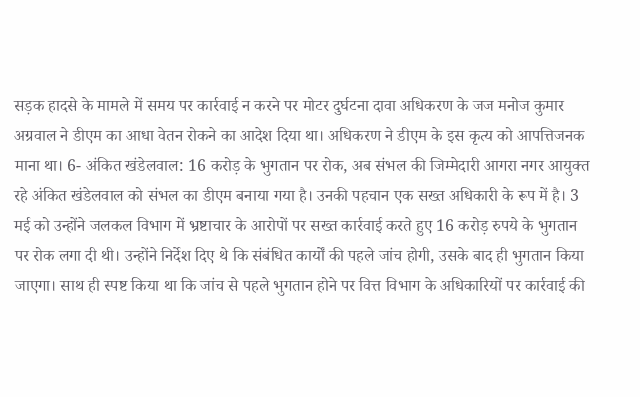सड़क हादसे के मामले में समय पर कार्रवाई न करने पर मोटर दुर्घटना दावा अधिकरण के जज मनोज कुमार अग्रवाल ने डीएम का आधा वेतन रोकने का आदेश दिया था। अधिकरण ने डीएम के इस कृत्य को आपत्तिजनक माना था। 6- अंकित खंडेलवाल: 16 करोड़ के भुगतान पर रोक, अब संभल की जिम्मेदारी आगरा नगर आयुक्त रहे अंकित खंडेलवाल को संभल का डीएम बनाया गया है। उनकी पहचान एक सख्त अधिकारी के रूप में है। 3 मई को उन्होंने जलकल विभाग में भ्रष्टाचार के आरोपों पर सख्त कार्रवाई करते हुए 16 करोड़ रुपये के भुगतान पर रोक लगा दी थी। उन्होंने निर्देश दिए थे कि संबंधित कार्यों की पहले जांच होगी, उसके बाद ही भुगतान किया जाएगा। साथ ही स्पष्ट किया था कि जांच से पहले भुगतान होने पर वित्त विभाग के अधिकारियों पर कार्रवाई की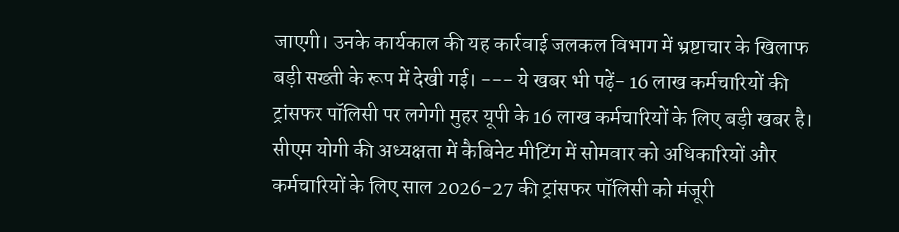जाएगी। उनके कार्यकाल की यह कार्रवाई जलकल विभाग में भ्रष्टाचार के खिलाफ बड़ी सख्ती के रूप में देखी गई। --- ये खबर भी पढ़ें- 16 लाख कर्मचारियों की ट्रांसफर पॉलिसी पर लगेगी मुहर यूपी के 16 लाख कर्मचारियों के लिए बड़ी खबर है। सीएम योगी की अध्यक्षता में कैबिनेट मीटिंग में सोमवार को अधिकारियों और कर्मचारियों के लिए साल 2026-27 की ट्रांसफर पॉलिसी को मंजूरी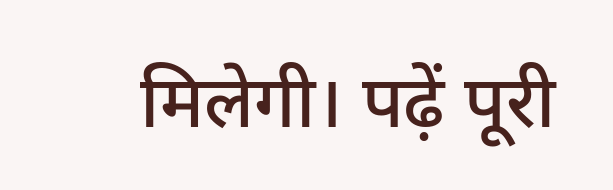मिलेगी। पढ़ें पूरी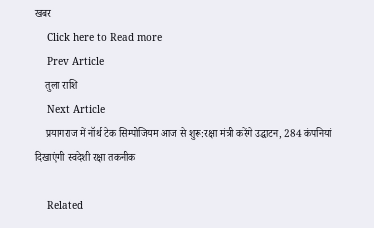खबर
    Click here to Read more
    Prev Article
    तुला राशि
    Next Article
    प्रयागराज में नॉर्थ टेक सिम्पोजियम आज से शुरू:रक्षा मंत्री करेंगे उद्घाटन, 284 कंपनियां दिखाएंगी स्वदेशी रक्षा तकनीक

    Related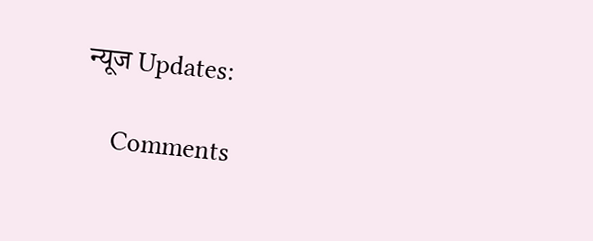न्यूज Updates:

    Comments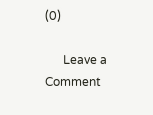(0)

      Leave a Comment